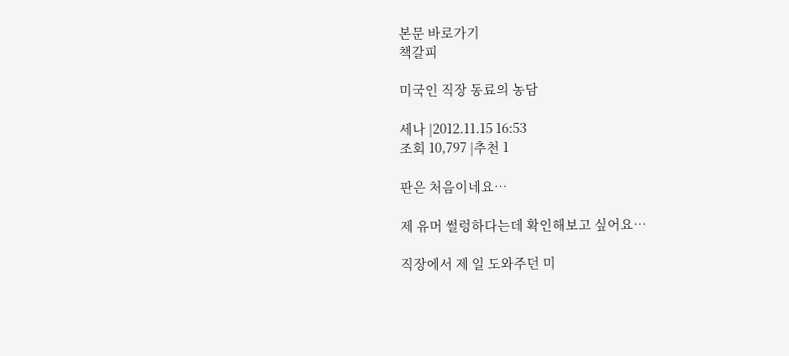본문 바로가기
책갈피

미국인 직장 동료의 농담

세나 |2012.11.15 16:53
조회 10,797 |추천 1

판은 처음이네요…

제 유머 썰렁하다는데 확인해보고 싶어요…

직장에서 제 일 도와주던 미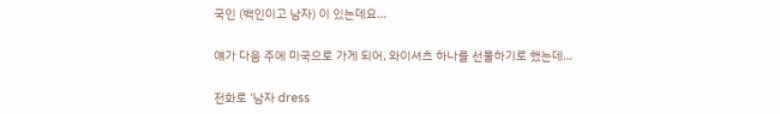국인 (백인이고 남자) 이 있는데요…

얘가 다음 주에 미국으로 가게 되어, 와이셔츠 하나를 선물하기로 했는데…

전화로 ‘남자 dress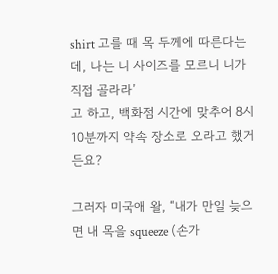shirt 고를 때 목 두께에 따른다는데, 나는 니 사이즈를 모르니 니가 직접 골라라’
고 하고, 백화점 시간에 맞추어 8시 10분까지 약속 장소로 오라고 했거든요?

그러자 미국애 왈, “내가 만일 늦으면 내 목을 squeeze (손가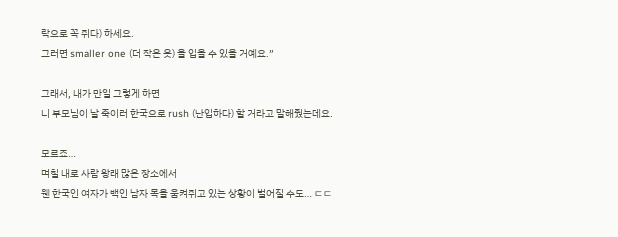락으로 꼭 쥐다) 하세요.
그러면 smaller one (더 작은 옷) 을 입을 수 있을 거예요.”

그래서, 내가 만일 그렇게 하면
니 부모님이 날 죽이러 한국으로 rush (난입하다) 할 거라고 말해줬는데요.

모르죠…
며칠 내로 사람 왕래 많은 장소에서
웬 한국인 여자가 백인 남자 목을 움켜쥐고 있는 상황이 벌어질 수도… ㄷㄷ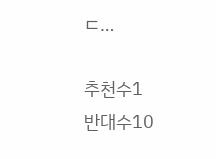ㄷ…

추천수1
반대수10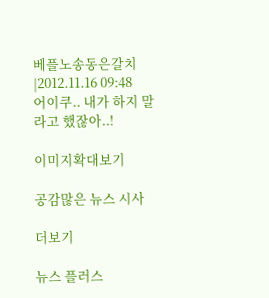베플노송동은갈치|2012.11.16 09:48
어이쿠.. 내가 하지 말라고 했잖아..!

이미지확대보기

공감많은 뉴스 시사

더보기

뉴스 플러스